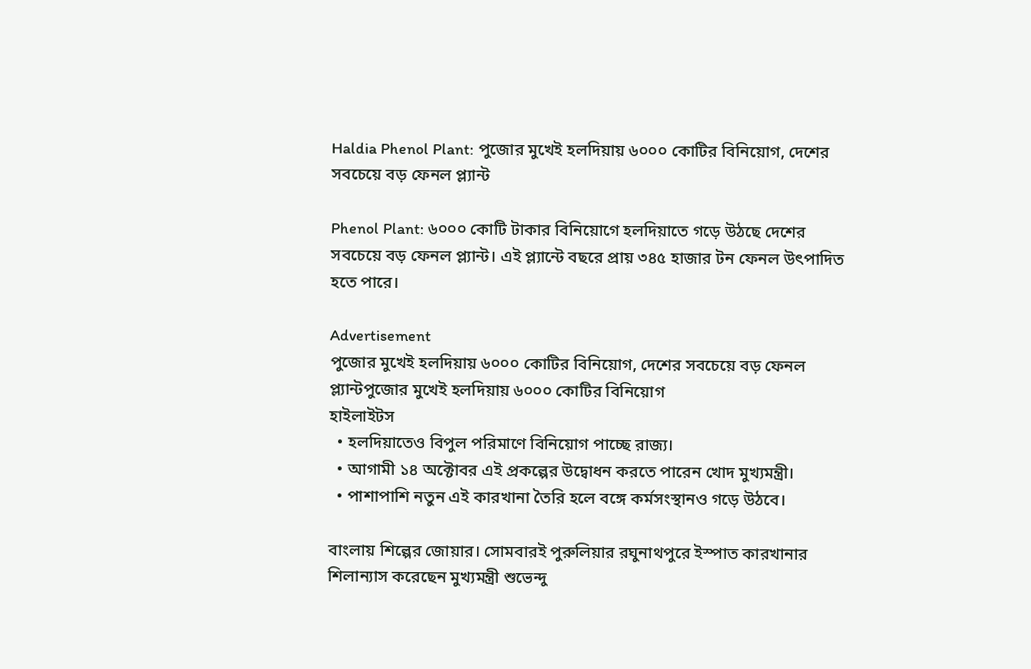Haldia Phenol Plant: পুজোর মুখেই হলদিয়ায় ৬০০০ কোটির বিনিয়োগ, দেশের সবচেয়ে বড় ফেনল প্ল্যান্ট

Phenol Plant: ৬০০০ কোটি টাকার বিনিয়োগে হলদিয়াতে গড়ে উঠছে দেশের সবচেয়ে বড় ফেনল প্ল্যান্ট। এই প্ল্যান্টে বছরে প্রায় ৩৪৫ হাজার টন ফেনল উৎপাদিত হতে পারে।

Advertisement
পুজোর মুখেই হলদিয়ায় ৬০০০ কোটির বিনিয়োগ, দেশের সবচেয়ে বড় ফেনল প্ল্যান্টপুজোর মুখেই হলদিয়ায় ৬০০০ কোটির বিনিয়োগ
হাইলাইটস
  • হলদিয়াতেও বিপুল পরিমাণে বিনিয়োগ পাচ্ছে রাজ্য।
  • আগামী ১৪ অক্টোবর এই প্রকল্পের উদ্বোধন করতে পারেন খোদ মুখ্যমন্ত্রী।
  • পাশাপাশি নতুন এই কারখানা তৈরি হলে বঙ্গে কর্মসংস্থানও গড়ে উঠবে।

বাংলায় শিল্পের জোয়ার। সোমবারই পুরুলিয়ার রঘুনাথপুরে ইস্পাত কারখানার শিলান্যাস করেছেন মুখ্যমন্ত্রী শুভেন্দু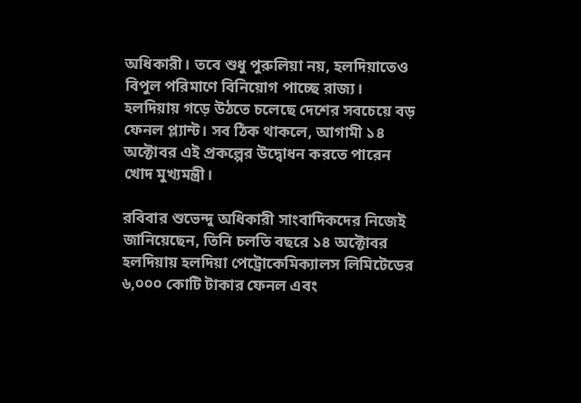অধিকারী। তবে শুধু পুরুলিয়া নয়, হলদিয়াতেও বিপুল পরিমাণে বিনিয়োগ পাচ্ছে রাজ্য। হলদিয়ায় গড়ে উঠতে চলেছে দেশের সবচেয়ে বড় ফেনল প্ল্যান্ট। সব ঠিক থাকলে, আগামী ১৪ অক্টোবর এই প্রকল্পের উদ্বোধন করতে পারেন খোদ মুখ্যমন্ত্রী।

রবিবার শুভেন্দু অধিকারী সাংবাদিকদের নিজেই জানিয়েছেন, তিনি চলতি বছরে ১৪ অক্টোবর  হলদিয়ায় হলদিয়া পেট্রোকেমিক্যালস লিমিটেডের ৬,০০০ কোটি টাকার ফেনল এবং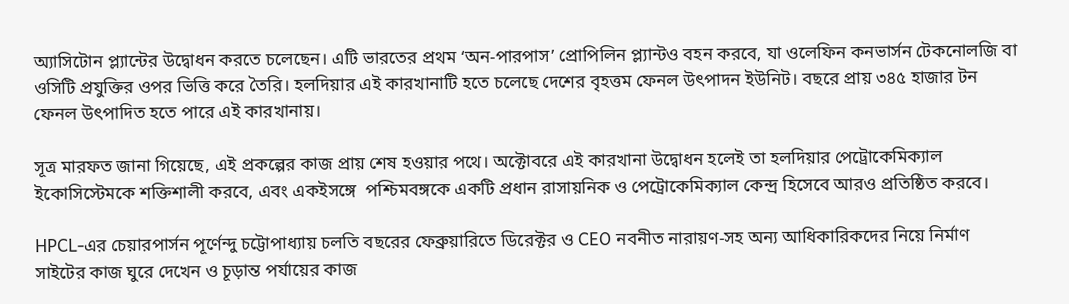অ্যাসিটোন প্ল্যান্টের উদ্বোধন করতে চলেছেন। এটি ভারতের প্রথম ‘অন-পারপাস’ প্রোপিলিন প্ল্যান্টও বহন করবে, যা ওলেফিন কনভার্সন টেকনোলজি বা ওসিটি প্রযুক্তির ওপর ভিত্তি করে তৈরি। হলদিয়ার এই কারখানাটি হতে চলেছে দেশের বৃহত্তম ফেনল উৎপাদন ইউনিট। বছরে প্রায় ৩৪৫ হাজার টন ফেনল উৎপাদিত হতে পারে এই কারখানায়।

সূত্র মারফত জানা গিয়েছে, এই প্রকল্পের কাজ প্রায় শেষ হওয়ার পথে। অক্টোবরে এই কারখানা উদ্বোধন হলেই তা হলদিয়ার পেট্রোকেমিক্যাল ইকোসিস্টেমকে শক্তিশালী করবে, এবং একইসঙ্গে  পশ্চিমবঙ্গকে একটি প্রধান রাসায়নিক ও পেট্রোকেমিক্যাল কেন্দ্র হিসেবে আরও প্রতিষ্ঠিত করবে।

HPCL-এর চেয়ারপার্সন পূর্ণেন্দু চট্টোপাধ্যায় চলতি বছরের ফেব্রুয়ারিতে ডিরেক্টর ও CEO নবনীত নারায়ণ-সহ অন্য আধিকারিকদের নিয়ে নির্মাণ সাইটের কাজ ঘুরে দেখেন ও চূড়ান্ত পর্যায়ের কাজ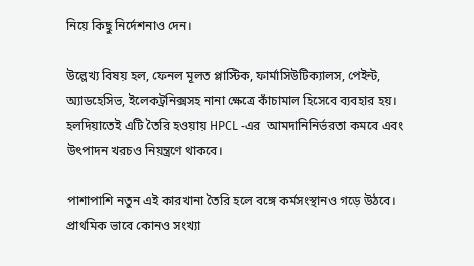নিয়ে কিছু নির্দেশনাও দেন।

উল্লেখ্য বিষয় হল, ফেনল মূলত প্লাস্টিক, ফার্মাসিউটিক্যালস, পেইন্ট, অ্যাডহেসিভ, ইলেকট্রনিক্সসহ নানা ক্ষেত্রে কাঁচামাল হিসেবে ব্যবহার হয়। হলদিয়াতেই এটি তৈরি হওয়ায় HPCL -এর  আমদানিনির্ভরতা কমবে এবং উৎপাদন খরচও নিয়ন্ত্রণে থাকবে।

পাশাপাশি নতুন এই কারখানা তৈরি হলে বঙ্গে কর্মসংস্থানও গড়ে উঠবে। প্রাথমিক ভাবে কোনও সংখ্যা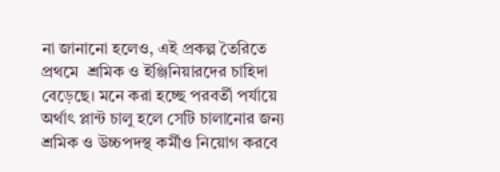না জানানো হলেও, এই প্রকল্প তৈরিতে প্রথমে  শ্রমিক ও ইঞ্জিনিয়ারদের চাহিদা বেড়েছে। মনে করা হচ্ছে পরবর্তী পর্যায়ে অর্থাৎ প্লান্ট চালু হলে সেটি চালানোর জন্য শ্রমিক ও উচ্চপদস্থ কর্মীও নিয়োগ করবে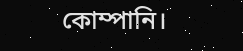কোম্পানি।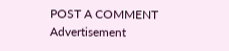POST A COMMENT
Advertisement